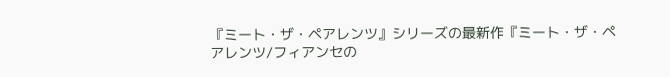『ミート・ザ・ペアレンツ』シリーズの最新作『ミート・ザ・ペアレンツ/フィアンセの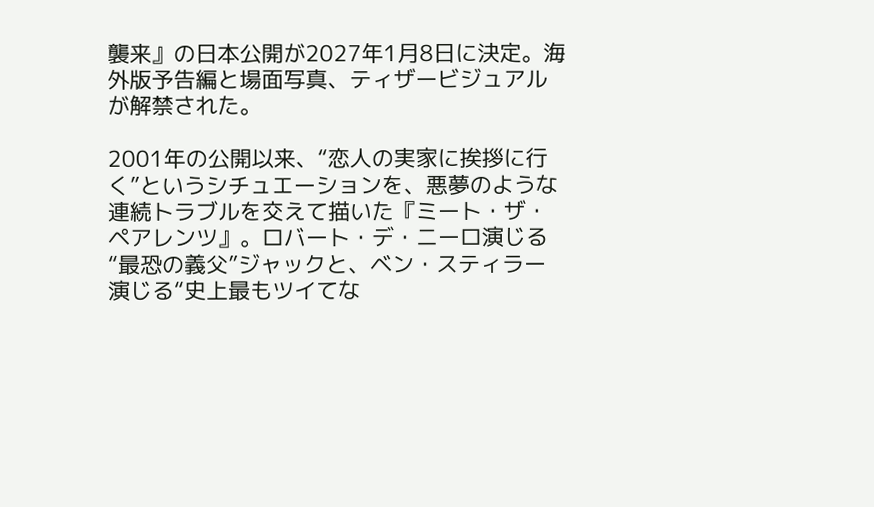襲来』の日本公開が2027年1月8日に決定。海外版予告編と場面写真、ティザービジュアルが解禁された。

2001年の公開以来、“恋人の実家に挨拶に行く”というシチュエーションを、悪夢のような連続トラブルを交えて描いた『ミート・ザ・ペアレンツ』。ロバート・デ・ニーロ演じる“最恐の義父”ジャックと、ベン・スティラー演じる“史上最もツイてな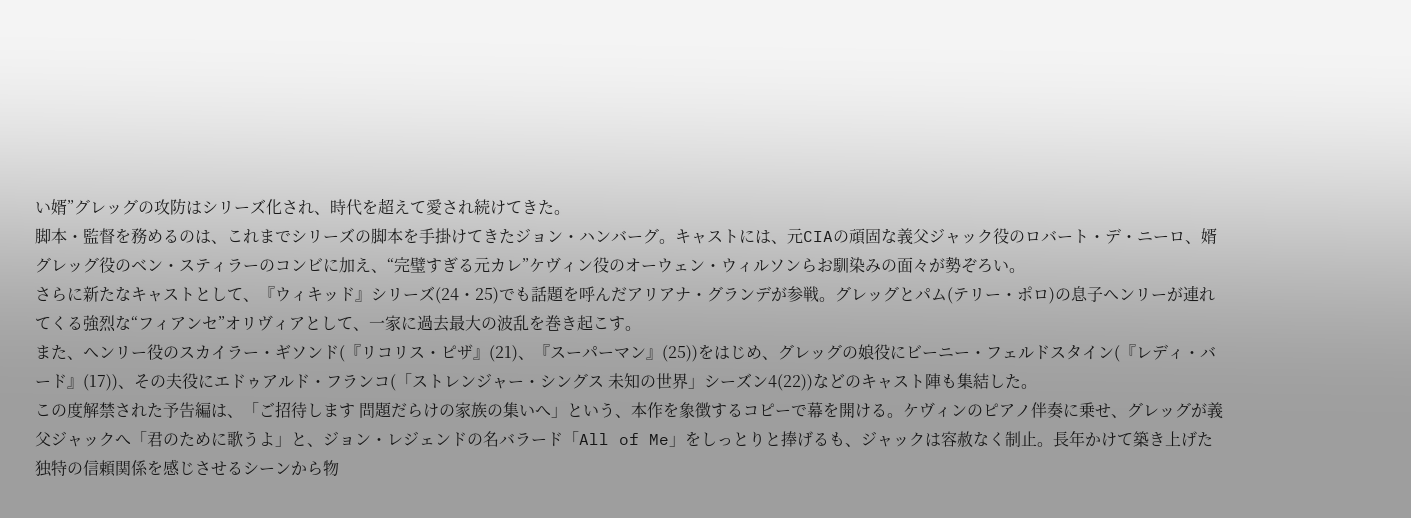い婿”グレッグの攻防はシリーズ化され、時代を超えて愛され続けてきた。
脚本・監督を務めるのは、これまでシリーズの脚本を手掛けてきたジョン・ハンバーグ。キャストには、元CIAの頑固な義父ジャック役のロバート・デ・ニーロ、婿グレッグ役のベン・スティラーのコンビに加え、“完璧すぎる元カレ”ケヴィン役のオーウェン・ウィルソンらお馴染みの面々が勢ぞろい。
さらに新たなキャストとして、『ウィキッド』シリーズ(24・25)でも話題を呼んだアリアナ・グランデが参戦。グレッグとパム(テリー・ポロ)の息子ヘンリーが連れてくる強烈な“フィアンセ”オリヴィアとして、一家に過去最大の波乱を巻き起こす。
また、ヘンリー役のスカイラー・ギソンド(『リコリス・ピザ』(21)、『スーパーマン』(25))をはじめ、グレッグの娘役にビーニー・フェルドスタイン(『レディ・バード』(17))、その夫役にエドゥアルド・フランコ(「ストレンジャー・シングス 未知の世界」シーズン4(22))などのキャスト陣も集結した。
この度解禁された予告編は、「ご招待します 問題だらけの家族の集いへ」という、本作を象徴するコピーで幕を開ける。ケヴィンのピアノ伴奏に乗せ、グレッグが義父ジャックへ「君のために歌うよ」と、ジョン・レジェンドの名バラード「All of Me」をしっとりと捧げるも、ジャックは容赦なく制止。長年かけて築き上げた独特の信頼関係を感じさせるシーンから物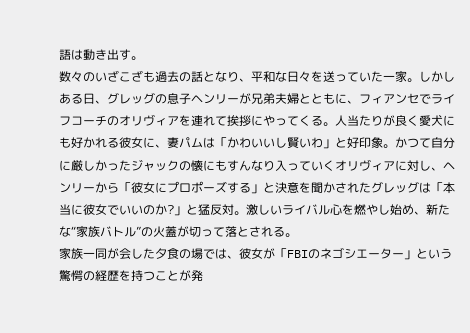語は動き出す。
数々のいざこざも過去の話となり、平和な日々を送っていた一家。しかしある日、グレッグの息子ヘンリーが兄弟夫婦とともに、フィアンセでライフコーチのオリヴィアを連れて挨拶にやってくる。人当たりが良く愛犬にも好かれる彼女に、妻パムは「かわいいし賢いわ」と好印象。かつて自分に厳しかったジャックの懐にもすんなり入っていくオリヴィアに対し、ヘンリーから「彼女にプロポーズする」と決意を聞かされたグレッグは「本当に彼女でいいのか?」と猛反対。激しいライバル心を燃やし始め、新たな“家族バトル”の火蓋が切って落とされる。
家族一同が会した夕食の場では、彼女が「FBIのネゴシエーター」という驚愕の経歴を持つことが発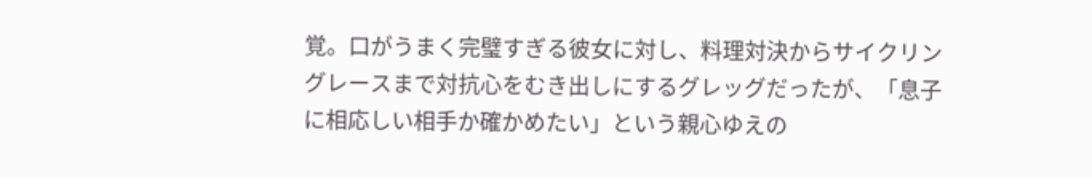覚。口がうまく完璧すぎる彼女に対し、料理対決からサイクリングレースまで対抗心をむき出しにするグレッグだったが、「息子に相応しい相手か確かめたい」という親心ゆえの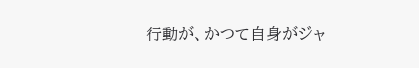行動が、かつて自身がジャ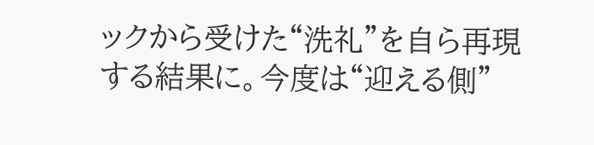ックから受けた“洗礼”を自ら再現する結果に。今度は“迎える側”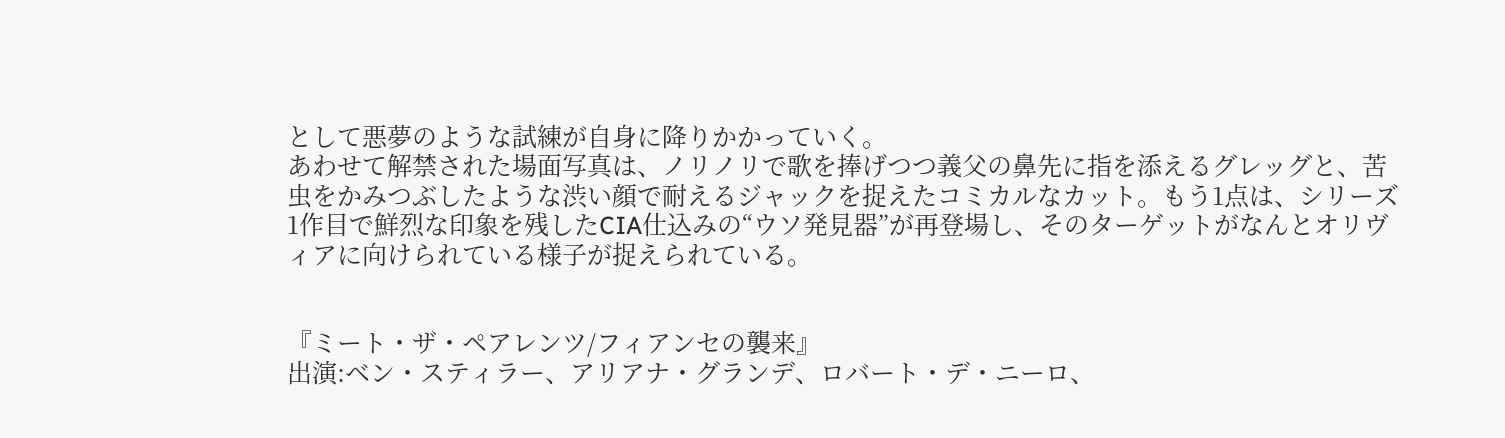として悪夢のような試練が自身に降りかかっていく。
あわせて解禁された場面写真は、ノリノリで歌を捧げつつ義父の鼻先に指を添えるグレッグと、苦虫をかみつぶしたような渋い顔で耐えるジャックを捉えたコミカルなカット。もう1点は、シリーズ1作目で鮮烈な印象を残したCIA仕込みの“ウソ発見器”が再登場し、そのターゲットがなんとオリヴィアに向けられている様子が捉えられている。


『ミート・ザ・ペアレンツ/フィアンセの襲来』
出演:ベン・スティラー、アリアナ・グランデ、ロバート・デ・ニーロ、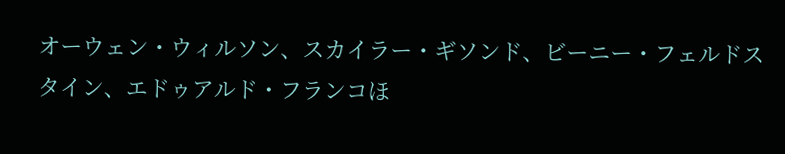オーウェン・ウィルソン、スカイラー・ギソンド、ビーニー・フェルドスタイン、エドゥアルド・フランコほ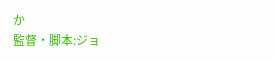か
監督・脚本:ジョ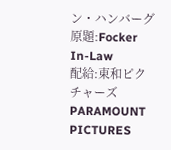ン・ハンバーグ
原題:Focker In-Law
配給:東和ピクチャーズ
PARAMOUNT PICTURES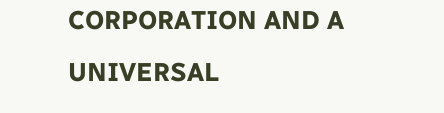CORPORATION AND A UNIVERSAL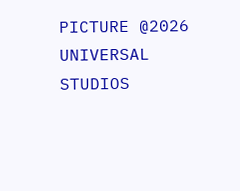PICTURE @2026 UNIVERSAL STUDIOS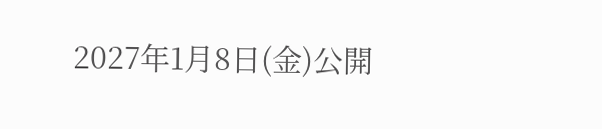2027年1月8日(金)公開